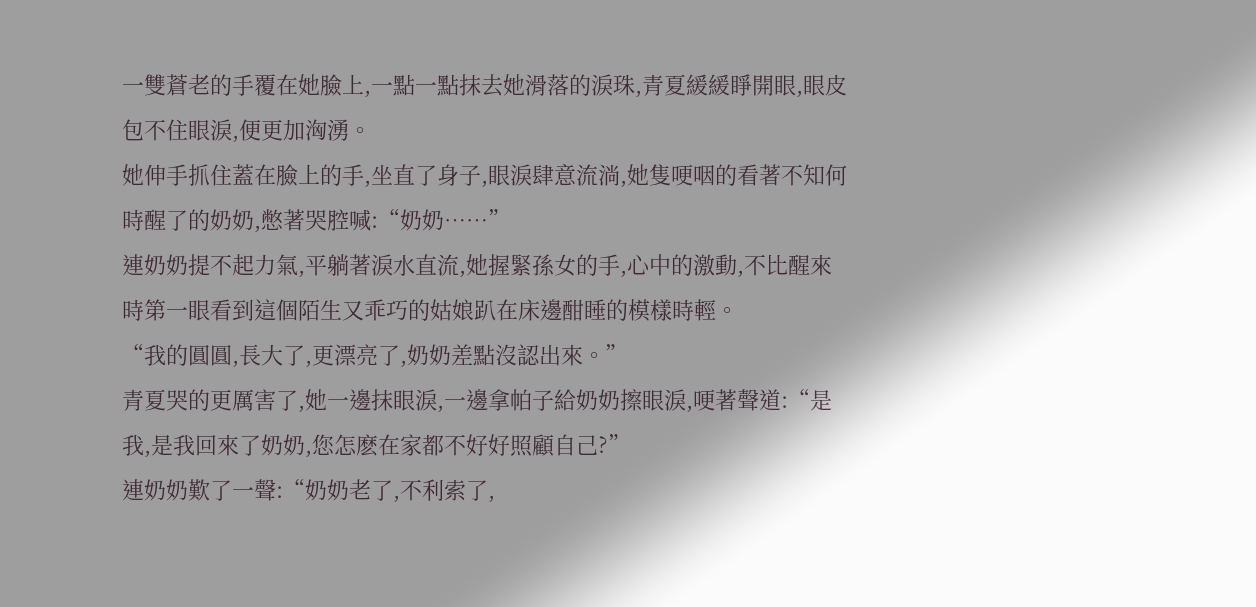一雙蒼老的手覆在她臉上,一點一點抹去她滑落的淚珠,青夏緩緩睜開眼,眼皮包不住眼淚,便更加洶湧。
她伸手抓住蓋在臉上的手,坐直了身子,眼淚肆意流淌,她隻哽咽的看著不知何時醒了的奶奶,憋著哭腔喊:“奶奶……”
連奶奶提不起力氣,平躺著淚水直流,她握緊孫女的手,心中的激動,不比醒來時第一眼看到這個陌生又乖巧的姑娘趴在床邊酣睡的模樣時輕。
“我的圓圓,長大了,更漂亮了,奶奶差點沒認出來。”
青夏哭的更厲害了,她一邊抹眼淚,一邊拿帕子給奶奶擦眼淚,哽著聲道:“是我,是我回來了奶奶,您怎麽在家都不好好照顧自己?”
連奶奶歎了一聲:“奶奶老了,不利索了,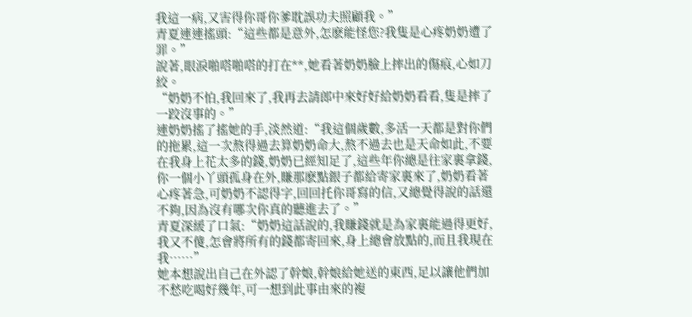我這一病,又害得你哥你爹耽誤功夫照顧我。”
青夏連連搖頭:“這些都是意外,怎麽能怪您?我隻是心疼奶奶遭了罪。”
說著,眼淚啪嗒啪嗒的打在**,她看著奶奶臉上摔出的傷痕,心如刀絞。
“奶奶不怕,我回來了,我再去請郎中來好好給奶奶看看,隻是摔了一跤沒事的。”
連奶奶搖了搖她的手,淡然道:“我這個歲數,多活一天都是對你們的拖累,這一次熬得過去算奶奶命大,熬不過去也是天命如此,不要在我身上花太多的錢,奶奶已經知足了,這些年你總是往家裏拿錢,你一個小丫頭孤身在外,賺那麽點銀子都給寄家裏來了,奶奶看著心疼著急,可奶奶不認得字,回回托你哥寫的信,又總覺得說的話還不夠,因為沒有哪次你真的聽進去了。”
青夏深緩了口氣:“奶奶這話說的,我賺錢就是為家裏能過得更好,我又不傻,怎會將所有的錢都寄回來,身上總會放點的,而且我現在我……”
她本想說出自己在外認了幹娘,幹娘給她送的東西,足以讓他們加不愁吃喝好幾年,可一想到此事由來的複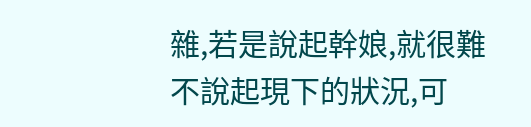雜,若是說起幹娘,就很難不說起現下的狀況,可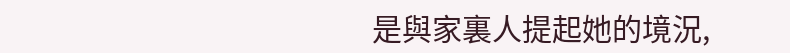是與家裏人提起她的境況,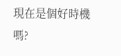現在是個好時機嗎?